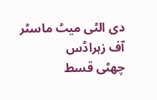دی الٹی میٹ ماسٹر آف زہراڈس
چھٹی قسط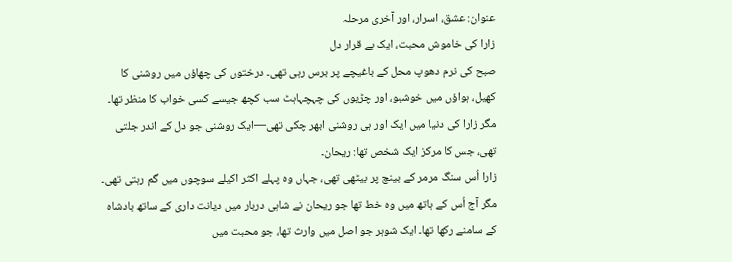عنوان: عشق، اسرار، اور آخری مرحلہ
زارا کی خاموش محبت، ایک بے قرار دل
صبح کی نرم دھوپ محل کے باغیچے پر برس رہی تھی۔ درختوں کی چھاؤں میں روشنی کا کھیل، ہواؤں میں خوشبو، اور چڑیوں کی چہچہاہٹ سب کچھ جیسے کسی خواب کا منظر تھا۔ مگر زارا کی دنیا میں ایک اور ہی روشنی ابھر چکی تھی—ایک روشنی جو دل کے اندر جلتی تھی، جس کا مرکز ایک شخص تھا: ریحان۔
زارا اُس سنگ مرمر کے بینچ پر بیٹھی تھی، جہاں وہ پہلے اکثر اکیلے سوچوں میں گم رہتی تھی۔ مگر آج اُس کے ہاتھ میں وہ خط تھا جو ریحان نے شاہی دربار میں دیانت داری کے ساتھ بادشاہ کے سامنے رکھا تھا۔ ایک شوہر جو اصل میں وارث تھا، جو محبت میں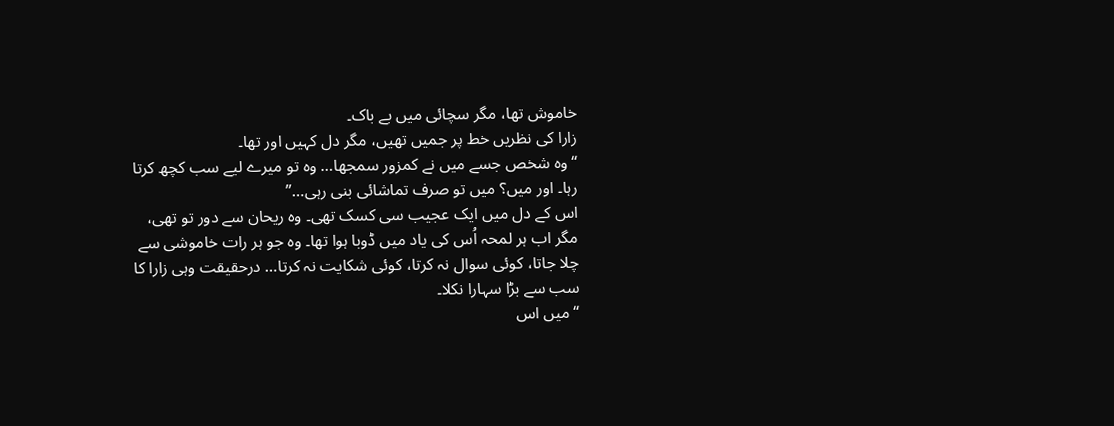خاموش تھا، مگر سچائی میں بے باک۔
زارا کی نظریں خط پر جمیں تھیں، مگر دل کہیں اور تھا۔
“وہ شخص جسے میں نے کمزور سمجھا… وہ تو میرے لیے سب کچھ کرتا رہا۔ اور میں؟ میں تو صرف تماشائی بنی رہی…”
اس کے دل میں ایک عجیب سی کسک تھی۔ وہ ریحان سے دور تو تھی، مگر اب ہر لمحہ اُس کی یاد میں ڈوبا ہوا تھا۔ وہ جو ہر رات خاموشی سے چلا جاتا، کوئی سوال نہ کرتا، کوئی شکایت نہ کرتا… درحقیقت وہی زارا کا سب سے بڑا سہارا نکلا۔
“میں اس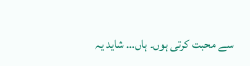سے محبت کرتی ہوں۔ ہاں… شاید یہ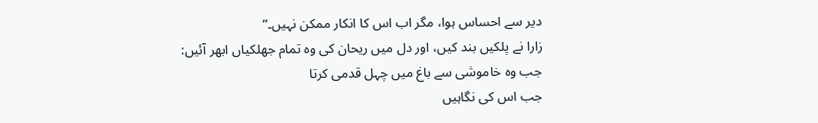دیر سے احساس ہوا، مگر اب اس کا انکار ممکن نہیں۔”
زارا نے پلکیں بند کیں، اور دل میں ریحان کی وہ تمام جھلکیاں ابھر آئیں:
جب وہ خاموشی سے باغ میں چہل قدمی کرتا
جب اس کی نگاہیں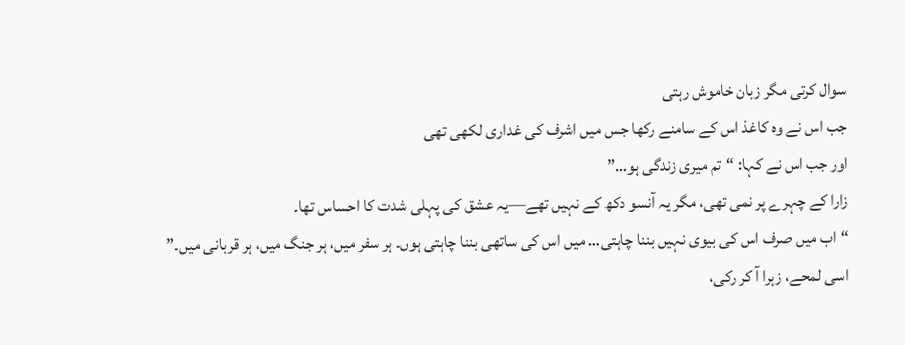سوال کرتی مگر زبان خاموش رہتی
جب اس نے وہ کاغذ اس کے سامنے رکھا جس میں اشرف کی غداری لکھی تھی
اور جب اس نے کہا: “تم میری زندگی ہو…”
زارا کے چہرے پر نمی تھی، مگر یہ آنسو دکھ کے نہیں تھے—یہ عشق کی پہلی شدت کا احساس تھا۔
“اب میں صرف اس کی بیوی نہیں بننا چاہتی… میں اس کی ساتھی بننا چاہتی ہوں۔ ہر سفر میں، ہر جنگ میں، ہر قربانی میں۔”
اسی لمحے، زہرا آ کر رکی،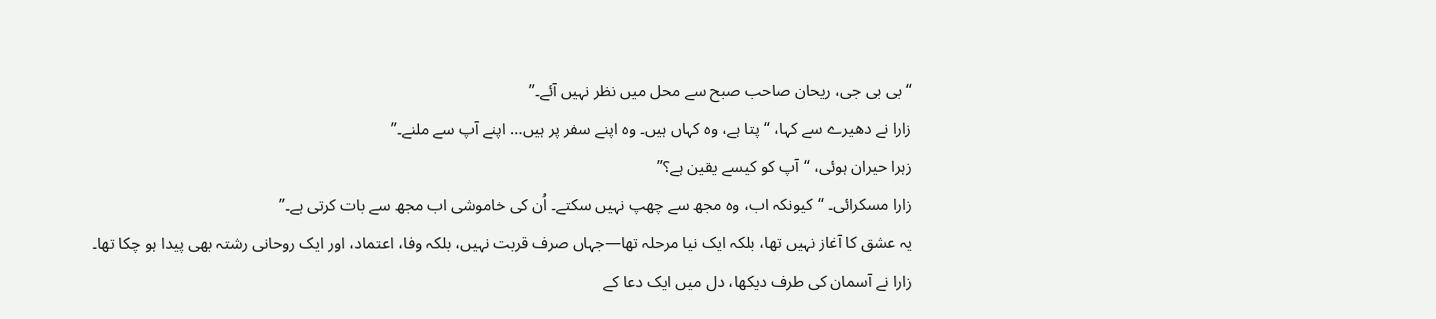“بی بی جی، ریحان صاحب صبح سے محل میں نظر نہیں آئے۔”
زارا نے دھیرے سے کہا، “پتا ہے، وہ کہاں ہیں۔ وہ اپنے سفر پر ہیں… اپنے آپ سے ملنے۔”
زہرا حیران ہوئی، “آپ کو کیسے یقین ہے؟”
زارا مسکرائی۔ “کیونکہ اب، وہ مجھ سے چھپ نہیں سکتے۔ اُن کی خاموشی اب مجھ سے بات کرتی ہے۔”
یہ عشق کا آغاز نہیں تھا، بلکہ ایک نیا مرحلہ تھا—جہاں صرف قربت نہیں، بلکہ وفا، اعتماد، اور ایک روحانی رشتہ بھی پیدا ہو چکا تھا۔
زارا نے آسمان کی طرف دیکھا، دل میں ایک دعا کے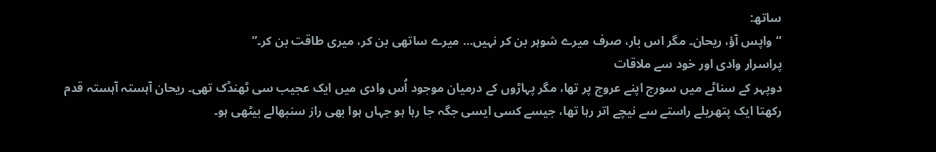ساتھ:
“واپس آؤ، ریحان۔ مگر اس بار، صرف میرے شوہر بن کر نہیں… میرے ساتھی بن کر، میری طاقت بن کر۔”
پراسرار وادی اور خود سے ملاقات
دوپہر کے سناٹے میں سورج اپنے عروج پر تھا، مگر پہاڑوں کے درمیان موجود اُس وادی میں ایک عجیب سی ٹھنڈک تھی۔ ریحان آہستہ آہستہ قدم رکھتا ایک پتھریلے راستے سے نیچے اتر رہا تھا، جیسے کسی ایسی جگہ جا رہا ہو جہاں ہوا بھی راز سنبھالے بیٹھی ہو۔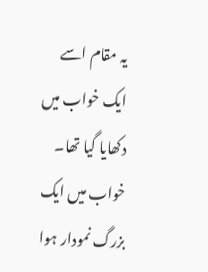یہ مقام اسے ایک خواب میں دکھایا گیا تھا۔ خواب میں ایک بزرگ نمودار ہوا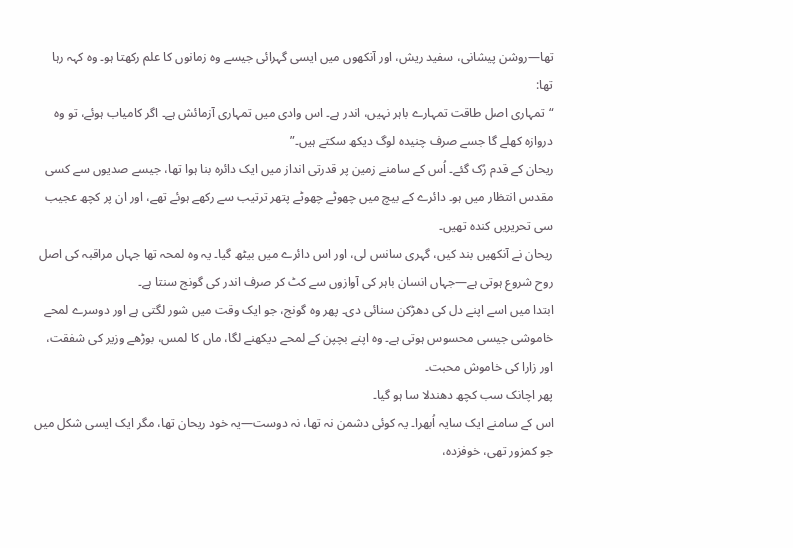تھا—روشن پیشانی، سفید ریش، اور آنکھوں میں ایسی گہرائی جیسے وہ زمانوں کا علم رکھتا ہو۔ وہ کہہ رہا تھا:
“تمہاری اصل طاقت تمہارے باہر نہیں، اندر ہے۔ اس وادی میں تمہاری آزمائش ہے۔ اگر کامیاب ہوئے، تو وہ دروازہ کھلے گا جسے صرف چنیدہ لوگ دیکھ سکتے ہیں۔”
ریحان کے قدم رُک گئے۔ اُس کے سامنے زمین پر قدرتی انداز میں ایک دائرہ بنا ہوا تھا، جیسے صدیوں سے کسی مقدس انتظار میں ہو۔ دائرے کے بیچ میں چھوٹے چھوٹے پتھر ترتیب سے رکھے ہوئے تھے، اور ان پر کچھ عجیب سی تحریریں کندہ تھیں۔
ریحان نے آنکھیں بند کیں، گہری سانس لی، اور اس دائرے میں بیٹھ گیا۔ یہ وہ لمحہ تھا جہاں مراقبہ کی اصل روح شروع ہوتی ہے—جہاں انسان باہر کی آوازوں سے کٹ کر صرف اندر کی گونج سنتا ہے۔
ابتدا میں اسے اپنے دل کی دھڑکن سنائی دی۔ پھر وہ گونج، جو ایک وقت میں شور لگتی ہے اور دوسرے لمحے خاموشی جیسی محسوس ہوتی ہے۔ وہ اپنے بچپن کے لمحے دیکھنے لگا، ماں کا لمس، بوڑھے وزیر کی شفقت، اور زارا کی خاموش محبت۔
پھر اچانک سب کچھ دھندلا سا ہو گیا۔
اس کے سامنے ایک سایہ اُبھرا۔ یہ کوئی دشمن نہ تھا، نہ دوست—یہ خود ریحان تھا، مگر ایک ایسی شکل میں جو کمزور تھی، خوفزدہ،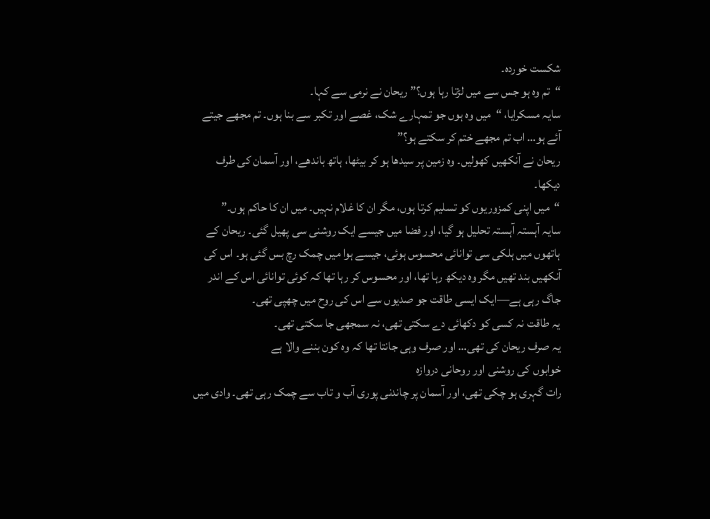شکست خوردہ۔
“تم وہ ہو جس سے میں لڑتا رہا ہوں؟” ریحان نے نرمی سے کہا۔
سایہ مسکرایا، “میں وہ ہوں جو تمہارے شک، غصے اور تکبر سے بنا ہوں۔ تم مجھے جیتے آئے ہو… اب تم مجھے ختم کر سکتے ہو؟”
ریحان نے آنکھیں کھولیں۔ وہ زمین پر سیدھا ہو کر بیٹھا، ہاتھ باندھے، اور آسمان کی طرف دیکھا۔
“میں اپنی کمزوریوں کو تسلیم کرتا ہوں، مگر ان کا غلام نہیں۔ میں ان کا حاکم ہوں۔”
سایہ آہستہ آہستہ تحلیل ہو گیا، اور فضا میں جیسے ایک روشنی سی پھیل گئی۔ ریحان کے ہاتھوں میں ہلکی سی توانائی محسوس ہوئی، جیسے ہوا میں چمک رچ بس گئی ہو۔ اس کی آنکھیں بند تھیں مگر وہ دیکھ رہا تھا، اور محسوس کر رہا تھا کہ کوئی توانائی اس کے اندر جاگ رہی ہے—ایک ایسی طاقت جو صدیوں سے اس کی روح میں چھپی تھی۔
یہ طاقت نہ کسی کو دکھائی دے سکتی تھی، نہ سمجھی جا سکتی تھی۔
یہ صرف ریحان کی تھی… اور صرف وہی جانتا تھا کہ وہ کون بننے والا ہے
خوابوں کی روشنی اور روحانی دروازہ
رات گہری ہو چکی تھی، اور آسمان پر چاندنی پوری آب و تاب سے چمک رہی تھی۔ وادی میں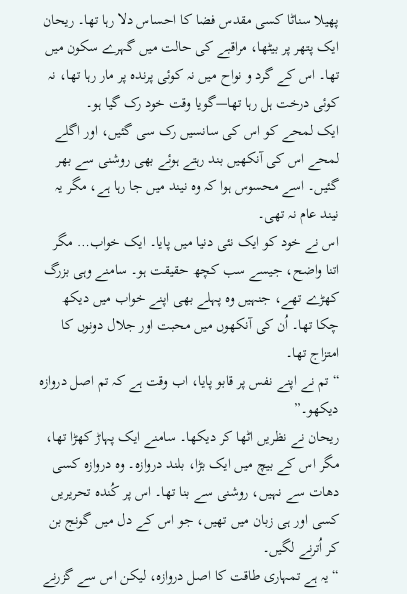پھیلا سناٹا کسی مقدس فضا کا احساس دلا رہا تھا۔ ریحان ایک پتھر پر بیٹھا، مراقبے کی حالت میں گہرے سکون میں تھا۔ اس کے گرد و نواح میں نہ کوئی پرندہ پر مار رہا تھا، نہ کوئی درخت ہل رہا تھا—گویا وقت خود رک گیا ہو۔
ایک لمحے کو اس کی سانسیں رک سی گئیں، اور اگلے لمحے اس کی آنکھیں بند رہتے ہوئے بھی روشنی سے بھر گئیں۔ اسے محسوس ہوا کہ وہ نیند میں جا رہا ہے، مگر یہ نیند عام نہ تھی۔
اس نے خود کو ایک نئی دنیا میں پایا۔ ایک خواب… مگر اتنا واضح، جیسے سب کچھ حقیقت ہو۔ سامنے وہی بزرگ کھڑے تھے، جنہیں وہ پہلے بھی اپنے خواب میں دیکھ چکا تھا۔ اُن کی آنکھوں میں محبت اور جلال دونوں کا امتزاج تھا۔
“تم نے اپنے نفس پر قابو پایا، اب وقت ہے کہ تم اصل دروازہ دیکھو۔”
ریحان نے نظریں اٹھا کر دیکھا۔ سامنے ایک پہاڑ کھڑا تھا، مگر اس کے بیچ میں ایک بڑا، بلند دروازہ۔ وہ دروازہ کسی دھات سے نہیں، روشنی سے بنا تھا۔ اس پر کُندہ تحریریں کسی اور ہی زبان میں تھیں، جو اس کے دل میں گونج بن کر اُترنے لگیں۔
“یہ ہے تمہاری طاقت کا اصل دروازہ، لیکن اس سے گزرنے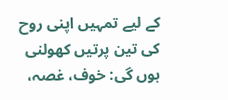کے لیے تمہیں اپنی روح کی تین پرتیں کھولنی ہوں گی: خوف، غصہ،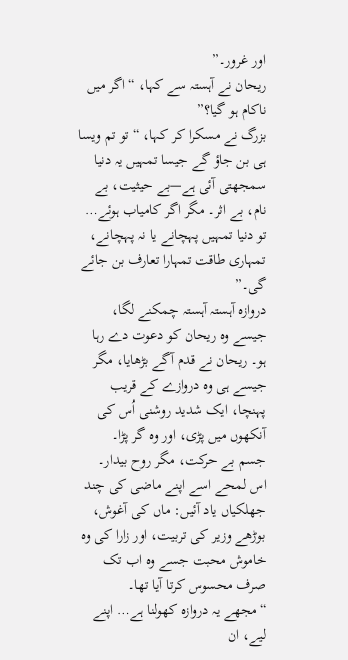اور غرور۔”
ریحان نے آہستہ سے کہا، “اگر میں ناکام ہو گیا؟”
بزرگ نے مسکرا کر کہا، “تو تم ویسا ہی بن جاؤ گے جیسا تمہیں یہ دنیا سمجھتی آئی ہے—بے حیثیت، بے نام، بے اثر۔ مگر اگر کامیاب ہوئے… تو دنیا تمہیں پہچانے یا نہ پہچانے، تمہاری طاقت تمہارا تعارف بن جائے گی۔”
دروازہ آہستہ آہستہ چمکنے لگا، جیسے وہ ریحان کو دعوت دے رہا ہو۔ ریحان نے قدم آگے بڑھایا، مگر جیسے ہی وہ دروازے کے قریب پہنچا، ایک شدید روشنی اُس کی آنکھوں میں پڑی، اور وہ گر پڑا۔
جسم بے حرکت، مگر روح بیدار۔
اس لمحے اسے اپنے ماضی کی چند جھلکیاں یاد آئیں: ماں کی آغوش، بوڑھے وزیر کی تربیت، اور زارا کی وہ خاموش محبت جسے وہ اب تک صرف محسوس کرتا آیا تھا۔
“مجھے یہ دروازہ کھولنا ہے… اپنے لیے، ان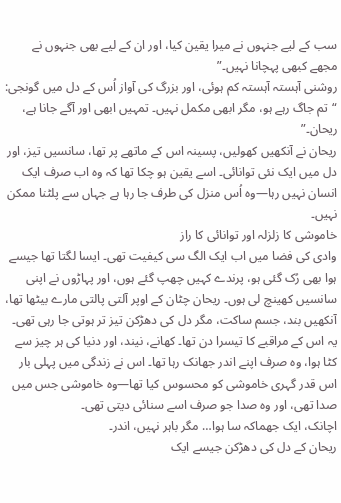سب کے لیے جنہوں نے میرا یقین کیا، اور ان کے لیے بھی جنہوں نے مجھے کبھی پہچانا نہیں۔”
روشنی آہستہ آہستہ کم ہوئی، اور بزرگ کی آواز اُس کے دل میں گونجی:
“تم جاگ رہے ہو، مگر ابھی مکمل نہیں۔ تمہیں ابھی اور آگے جانا ہے، ریحان۔”
ریحان نے آنکھیں کھولیں، پسینہ اس کے ماتھے پر تھا، سانسیں تیز، اور دل میں ایک نئی توانائی۔ اسے یقین ہو چکا تھا کہ وہ اب صرف ایک انسان نہیں رہا—وہ اُس منزل کی طرف جا رہا ہے جہاں سے پلٹنا ممکن نہیں۔
خاموشی کا زلزلہ اور توانائی کا راز
وادی کی فضا میں اب ایک الگ سی کیفیت تھی۔ ایسا لگتا تھا جیسے ہوا بھی رُک گئی ہو، پرندے کہیں چھپ گئے ہوں، اور پہاڑوں نے اپنی سانسیں کھینچ لی ہوں۔ ریحان چٹان کے اوپر آلتی پالتی مارے بیٹھا تھا، آنکھیں بند، جسم ساکت، مگر دل کی دھڑکن تیز تر ہوتی جا رہی تھی۔
یہ اس کے مراقبے کا تیسرا دن تھا۔ کھانے، نیند، اور دنیا کی ہر چیز سے کٹا ہوا، وہ صرف اپنے اندر جھانک رہا تھا۔ اس نے زندگی میں پہلی بار اس قدر گہری خاموشی کو محسوس کیا تھا—وہ خاموشی جس میں صدا تھی، اور وہ صدا جو صرف اسے سنائی دیتی تھی۔
اچانک، ایک جھماکہ سا ہوا… مگر باہر نہیں، اندر۔
ریحان کے دل کی دھڑکن جیسے ایک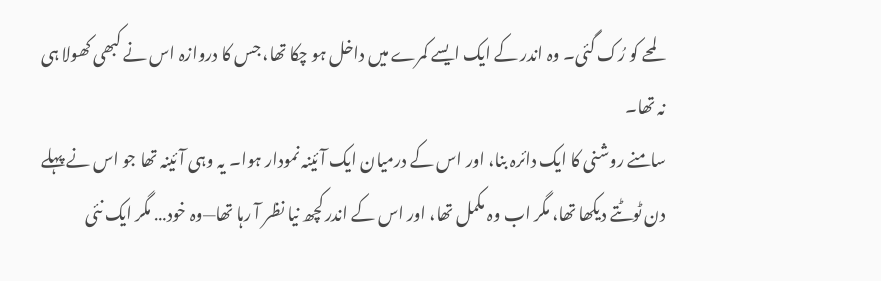لمحے کو رُک گئی۔ وہ اندر کے ایک ایسے کمرے میں داخل ہو چکا تھا، جس کا دروازہ اس نے کبھی کھولا ہی نہ تھا۔
سامنے روشنی کا ایک دائرہ بنا، اور اس کے درمیان ایک آئینہ نمودار ہوا۔ یہ وہی آئینہ تھا جو اس نے پہلے دن ٹوٹتے دیکھا تھا، مگر اب وہ مکمل تھا، اور اس کے اندر کچھ نیا نظر آ رہا تھا—وہ خود… مگر ایک نئی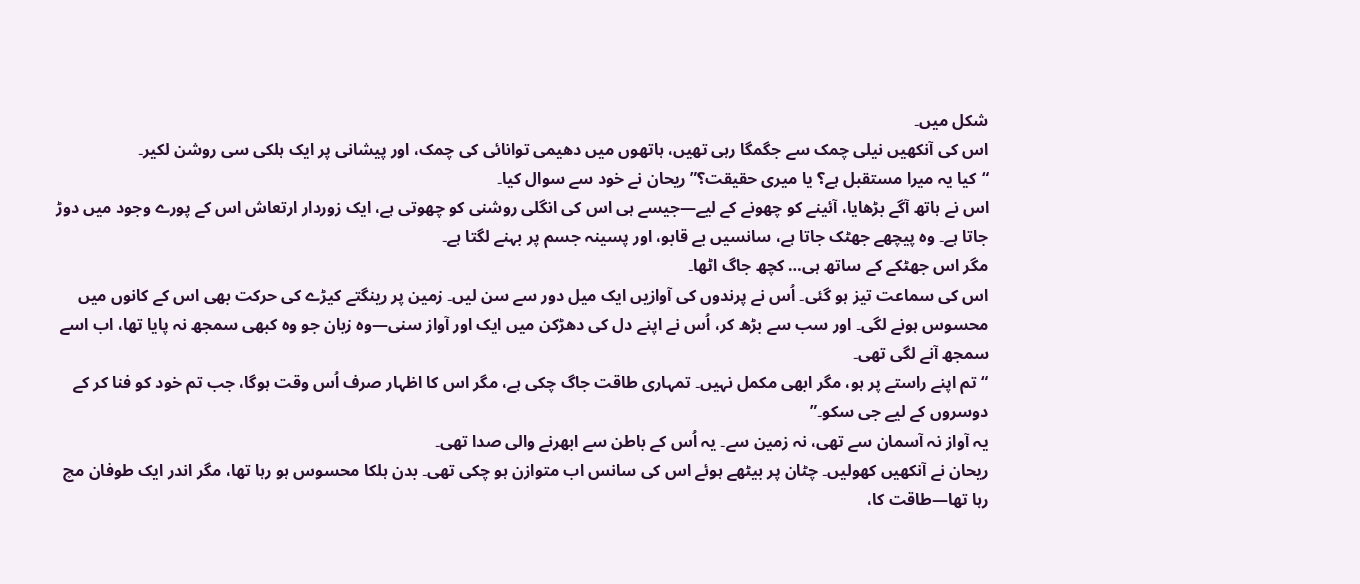شکل میں۔
اس کی آنکھیں نیلی چمک سے جگمگا رہی تھیں، ہاتھوں میں دھیمی توانائی کی چمک، اور پیشانی پر ایک ہلکی سی روشن لکیر۔
“کیا یہ میرا مستقبل ہے؟ یا میری حقیقت؟” ریحان نے خود سے سوال کیا۔
اس نے ہاتھ آگے بڑھایا، آئینے کو چھونے کے لیے—جیسے ہی اس کی انگلی روشنی کو چھوتی ہے، ایک زوردار ارتعاش اس کے پورے وجود میں دوڑ جاتا ہے۔ وہ پیچھے جھٹک جاتا ہے، سانسیں بے قابو، اور پسینہ جسم پر بہنے لگتا ہے۔
مگر اس جھٹکے کے ساتھ ہی… کچھ جاگ اٹھا۔
اس کی سماعت تیز ہو گئی۔ اُس نے پرندوں کی آوازیں ایک میل دور سے سن لیں۔ زمین پر رینگتے کیڑے کی حرکت بھی اس کے کانوں میں محسوس ہونے لگی۔ اور سب سے بڑھ کر، اُس نے اپنے دل کی دھڑکن میں ایک اور آواز سنی—وہ زبان جو وہ کبھی سمجھ نہ پایا تھا، اب اسے سمجھ آنے لگی تھی۔
“تم اپنے راستے پر ہو، مگر ابھی مکمل نہیں۔ تمہاری طاقت جاگ چکی ہے، مگر اس کا اظہار صرف اُس وقت ہوگا، جب تم خود کو فنا کر کے دوسروں کے لیے جی سکو۔”
یہ آواز نہ آسمان سے تھی، نہ زمین سے۔ یہ اُس کے باطن سے ابھرنے والی صدا تھی۔
ریحان نے آنکھیں کھولیں۔ چٹان پر بیٹھے ہوئے اس کی سانس اب متوازن ہو چکی تھی۔ بدن ہلکا محسوس ہو رہا تھا، مگر اندر ایک طوفان مچ رہا تھا—طاقت کا،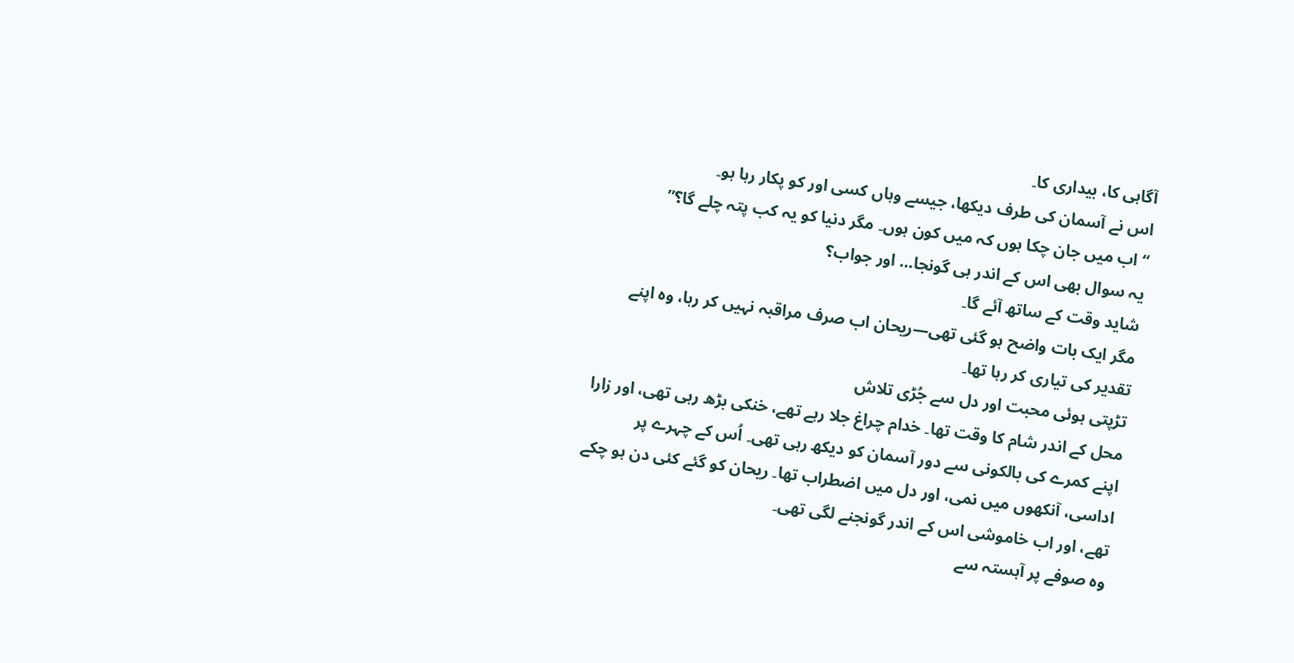آگاہی کا، بیداری کا۔
اس نے آسمان کی طرف دیکھا، جیسے وہاں کسی اور کو پکار رہا ہو۔
“اب میں جان چکا ہوں کہ میں کون ہوں۔ مگر دنیا کو یہ کب پتہ چلے گا؟”
یہ سوال بھی اس کے اندر ہی گونجا… اور جواب؟
شاید وقت کے ساتھ آئے گا۔
مگر ایک بات واضح ہو گئی تھی—ریحان اب صرف مراقبہ نہیں کر رہا، وہ اپنے تقدیر کی تیاری کر رہا تھا۔
تڑپتی ہوئی محبت اور دل سے جُڑی تلاش
محل کے اندر شام کا وقت تھا۔ خدام چراغ جلا رہے تھے، خنکی بڑھ رہی تھی، اور زارا اپنے کمرے کی بالکونی سے دور آسمان کو دیکھ رہی تھی۔ اُس کے چہرے پر اداسی، آنکھوں میں نمی، اور دل میں اضطراب تھا۔ ریحان کو گئے کئی دن ہو چکے تھے، اور اب خاموشی اس کے اندر گونجنے لگی تھی۔
وہ صوفے پر آہستہ سے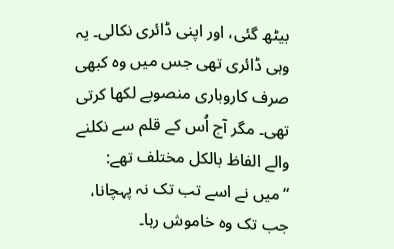بیٹھ گئی، اور اپنی ڈائری نکالی۔ یہ وہی ڈائری تھی جس میں وہ کبھی صرف کاروباری منصوبے لکھا کرتی تھی۔ مگر آج اُس کے قلم سے نکلنے والے الفاظ بالکل مختلف تھے:
“میں نے اسے تب تک نہ پہچانا، جب تک وہ خاموش رہا۔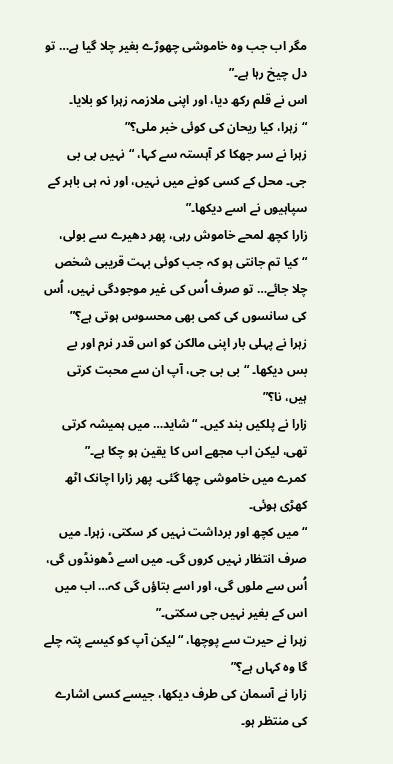مگر اب جب وہ خاموشی چھوڑے بغیر چلا گیا ہے… تو دل چیخ رہا ہے۔”
اس نے قلم رکھ دیا، اور اپنی ملازمہ زہرا کو بلایا۔
“زہرا، کیا ریحان کی کوئی خبر ملی؟”
زہرا نے سر جھکا کر آہستہ سے کہا، “نہیں بی بی جی۔ محل کے کسی کونے میں نہیں، اور نہ ہی باہر کے سپاہیوں نے اسے دیکھا۔”
زارا کچھ لمحے خاموش رہی، پھر دھیرے سے بولی، “کیا تم جانتی ہو کہ جب کوئی بہت قریبی شخص چلا جائے… تو صرف اُس کی غیر موجودگی نہیں، اُس کی سانسوں کی کمی بھی محسوس ہوتی ہے؟”
زہرا نے پہلی بار اپنی مالکن کو اس قدر نرم اور بے بس دیکھا۔ “بی بی جی، آپ ان سے محبت کرتی ہیں، نا؟”
زارا نے پلکیں بند کیں۔ “شاید… میں ہمیشہ کرتی تھی، لیکن اب مجھے اس کا یقین ہو چکا ہے۔”
کمرے میں خاموشی چھا گئی۔ پھر زارا اچانک اٹھ کھڑی ہوئی۔
“میں کچھ اور برداشت نہیں کر سکتی، زہرا۔ میں صرف انتظار نہیں کروں گی۔ میں اسے ڈھونڈوں گی، اُس سے ملوں گی، اور اسے بتاؤں گی کہ… اب میں اس کے بغیر نہیں جی سکتی۔”
زہرا نے حیرت سے پوچھا، “لیکن آپ کو کیسے پتہ چلے گا وہ کہاں ہے؟”
زارا نے آسمان کی طرف دیکھا، جیسے کسی اشارے کی منتظر ہو۔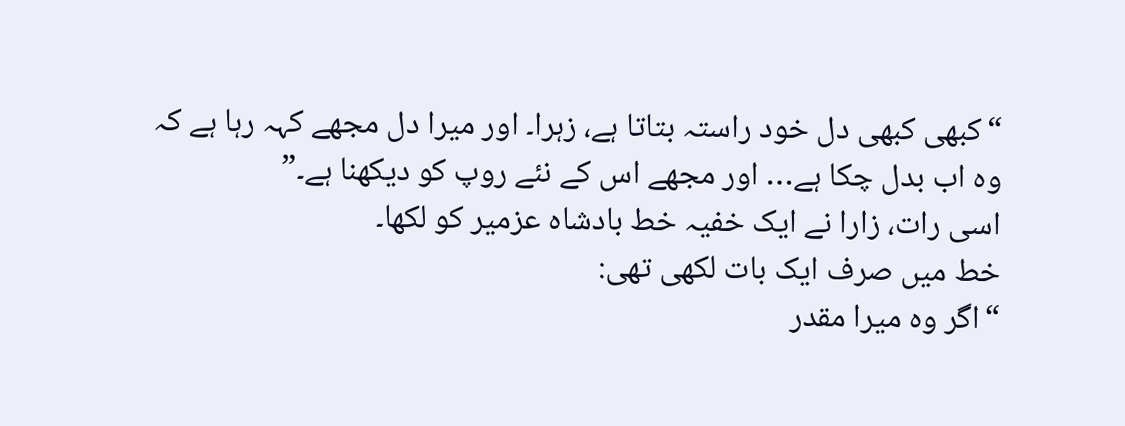“کبھی کبھی دل خود راستہ بتاتا ہے، زہرا۔ اور میرا دل مجھے کہہ رہا ہے کہ وہ اب بدل چکا ہے… اور مجھے اس کے نئے روپ کو دیکھنا ہے۔”
اسی رات، زارا نے ایک خفیہ خط بادشاہ عزمیر کو لکھا۔
خط میں صرف ایک بات لکھی تھی:
“اگر وہ میرا مقدر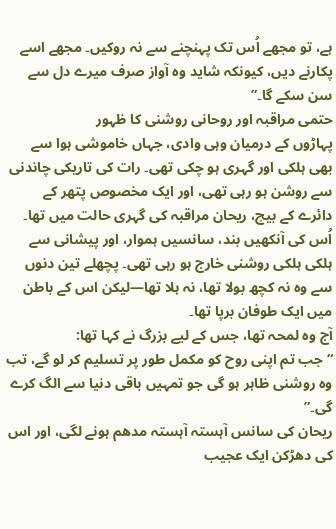ہے، تو مجھے اُس تک پہنچنے سے نہ روکیں۔ مجھے اسے پکارنے دیں، کیونکہ شاید وہ آواز صرف میرے دل سے سن سکے گا۔”
حتمی مراقبہ اور روحانی روشنی کا ظہور
پہاڑوں کے درمیان وہی وادی، جہاں خاموشی ہوا سے بھی ہلکی اور گہری ہو چکی تھی۔ رات کی تاریکی چاندنی سے روشن ہو رہی تھی، اور ایک مخصوص پتھر کے دائرے کے بیچ، ریحان مراقبہ کی گہری حالت میں تھا۔
اُس کی آنکھیں بند، سانسیں ہموار، اور پیشانی سے ہلکی ہلکی روشنی خارج ہو رہی تھی۔ پچھلے تین دنوں سے وہ نہ کچھ بولا تھا، نہ ہلا تھا—لیکن اس کے باطن میں ایک طوفان برپا تھا۔
آج وہ لمحہ تھا، جس کے لیے بزرگ نے کہا تھا:
“جب تم اپنی روح کو مکمل طور پر تسلیم کر لو گے، تب وہ روشنی ظاہر ہو گی جو تمہیں باقی دنیا سے الگ کرے گی۔”
ریحان کی سانس آہستہ آہستہ مدھم ہونے لگی، اور اس کی دھڑکن ایک عجیب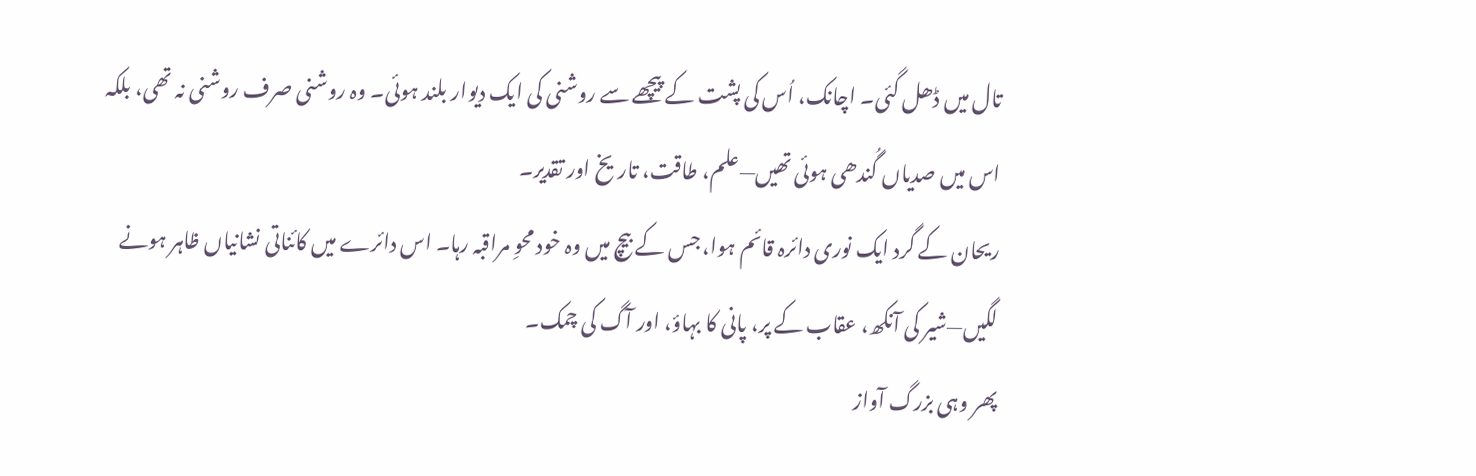تال میں ڈھل گئی۔ اچانک، اُس کی پشت کے پیچھے سے روشنی کی ایک دیوار بلند ہوئی۔ وہ روشنی صرف روشنی نہ تھی، بلکہ اس میں صدیاں گُندھی ہوئی تھیں—علم، طاقت، تاریخ اور تقدیر۔
ریحان کے گرد ایک نوری دائرہ قائم ہوا، جس کے بیچ میں وہ خود محوِ مراقبہ رہا۔ اس دائرے میں کائناتی نشانیاں ظاہر ہونے لگیں—شیر کی آنکھ، عقاب کے پر، پانی کا بہاؤ، اور آگ کی چمک۔
پھر وہی بزرگ آواز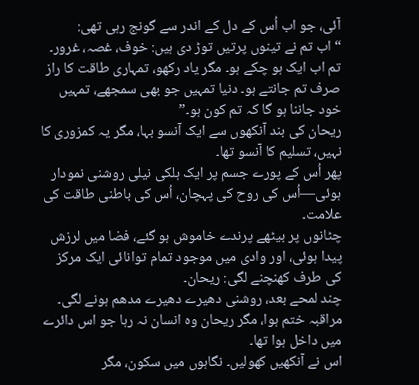آئی، جو اب اُس کے دل کے اندر سے گونج رہی تھی:
“اب تم نے تینوں پرتیں توڑ دی ہیں: خوف، غصہ، غرور۔ تم اب ایک ہو چکے ہو۔ مگر یاد رکھو، تمہاری طاقت کا راز صرف تم جانتے ہو۔ دنیا تمہیں جو بھی سمجھے، تمہیں خود جاننا ہو گا کہ تم کون ہو۔”
ریحان کی بند آنکھوں سے ایک آنسو بہا، مگر یہ کمزوری کا نہیں، تسلیم کا آنسو تھا۔
پھر اُس کے پورے جسم پر ایک ہلکی نیلی روشنی نمودار ہوئی—اُس کی روح کی پہچان، اُس کی باطنی طاقت کی علامت۔
چٹانوں پر بیٹھے پرندے خاموش ہو گئے، فضا میں لرزش پیدا ہوئی، اور وادی میں موجود تمام توانائی ایک مرکز کی طرف کھنچنے لگی: ریحان۔
چند لمحے بعد، روشنی دھیرے دھیرے مدھم ہونے لگی۔ مراقبہ ختم ہوا، مگر ریحان وہ انسان نہ رہا جو اس دائرے میں داخل ہوا تھا۔
اس نے آنکھیں کھولیں۔ نگاہوں میں سکون، مگر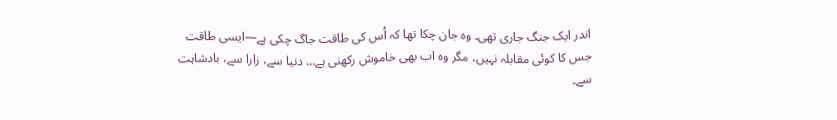اندر ایک جنگ جاری تھی۔ وہ جان چکا تھا کہ اُس کی طاقت جاگ چکی ہے—ایسی طاقت جس کا کوئی مقابلہ نہیں، مگر وہ اب بھی خاموش رکھنی ہے… دنیا سے، زارا سے، بادشاہت سے۔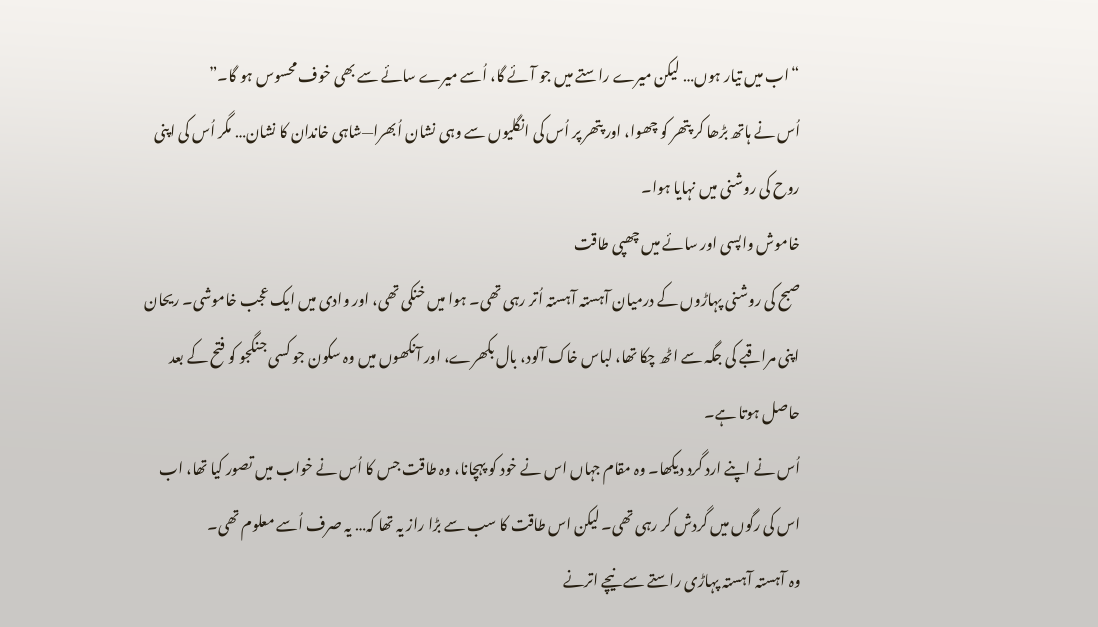“اب میں تیار ہوں… لیکن میرے راستے میں جو آئے گا، اُسے میرے سائے سے بھی خوف محسوس ہو گا۔”
اُس نے ہاتھ بڑھا کر پتھر کو چھوا، اور پتھر پر اُس کی انگلیوں سے وہی نشان اُبھرا—شاہی خاندان کا نشان… مگر اُس کی اپنی روح کی روشنی میں نہایا ہوا۔
خاموش واپسی اور سائے میں چھپی طاقت
صبح کی روشنی پہاڑوں کے درمیان آہستہ آہستہ اُتر رہی تھی۔ ہوا میں خنکی تھی، اور وادی میں ایک عجب خاموشی۔ ریحان اپنی مراقبے کی جگہ سے اٹھ چکا تھا، لباس خاک آلود، بال بکھرے، اور آنکھوں میں وہ سکون جو کسی جنگجو کو فتح کے بعد حاصل ہوتا ہے۔
اُس نے اپنے ارد گرد دیکھا۔ وہ مقام جہاں اس نے خود کو پہچانا، وہ طاقت جس کا اُس نے خواب میں تصور کیا تھا، اب اس کی رگوں میں گردش کر رہی تھی۔ لیکن اس طاقت کا سب سے بڑا راز یہ تھا کہ… یہ صرف اُسے معلوم تھی۔
وہ آہستہ آہستہ پہاڑی راستے سے نیچے اترنے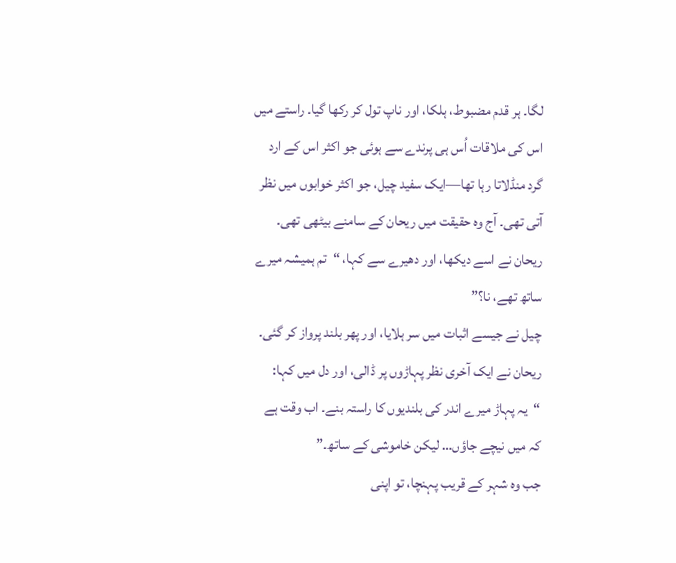لگا۔ ہر قدم مضبوط، ہلکا، اور ناپ تول کر رکھا گیا۔ راستے میں اس کی ملاقات اُس ہی پرندے سے ہوئی جو اکثر اس کے ارد گرد منڈلاتا رہا تھا—ایک سفید چیل، جو اکثر خوابوں میں نظر آتی تھی۔ آج وہ حقیقت میں ریحان کے سامنے بیٹھی تھی۔
ریحان نے اسے دیکھا، اور دھیرے سے کہا، “تم ہمیشہ میرے ساتھ تھے، نا؟”
چیل نے جیسے اثبات میں سر ہلایا، اور پھر بلند پرواز کر گئی۔ ریحان نے ایک آخری نظر پہاڑوں پر ڈالی، اور دل میں کہا:
“یہ پہاڑ میرے اندر کی بلندیوں کا راستہ بنے۔ اب وقت ہے کہ میں نیچے جاؤں… لیکن خاموشی کے ساتھ۔”
جب وہ شہر کے قریب پہنچا، تو اپنی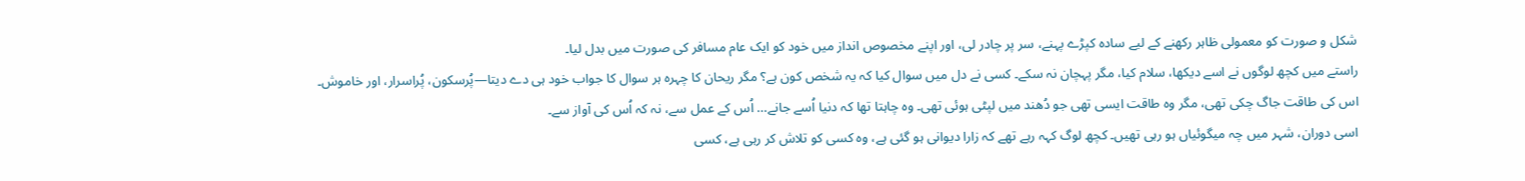شکل و صورت کو معمولی ظاہر رکھنے کے لیے سادہ کپڑے پہنے، سر پر چادر لی، اور اپنے مخصوص انداز میں خود کو ایک عام مسافر کی صورت میں بدل لیا۔
راستے میں کچھ لوگوں نے اسے دیکھا، سلام کیا، مگر پہچان نہ سکے۔ کسی نے دل میں سوال کیا کہ یہ شخص کون ہے؟ مگر ریحان کا چہرہ ہر سوال کا جواب خود ہی دے دیتا—پُرسکون، پُراسرار، اور خاموش۔
اس کی طاقت جاگ چکی تھی، مگر وہ طاقت ایسی تھی جو دُھند میں لپٹی ہوئی تھی۔ وہ چاہتا تھا کہ دنیا اُسے جانے… اُس کے عمل سے، نہ کہ اُس کی آواز سے۔
اسی دوران، شہر میں چہ میگوئیاں ہو رہی تھیں۔ کچھ لوگ کہہ رہے تھے کہ زارا دیوانی ہو گئی ہے، وہ کسی کو تلاش کر رہی ہے، کسی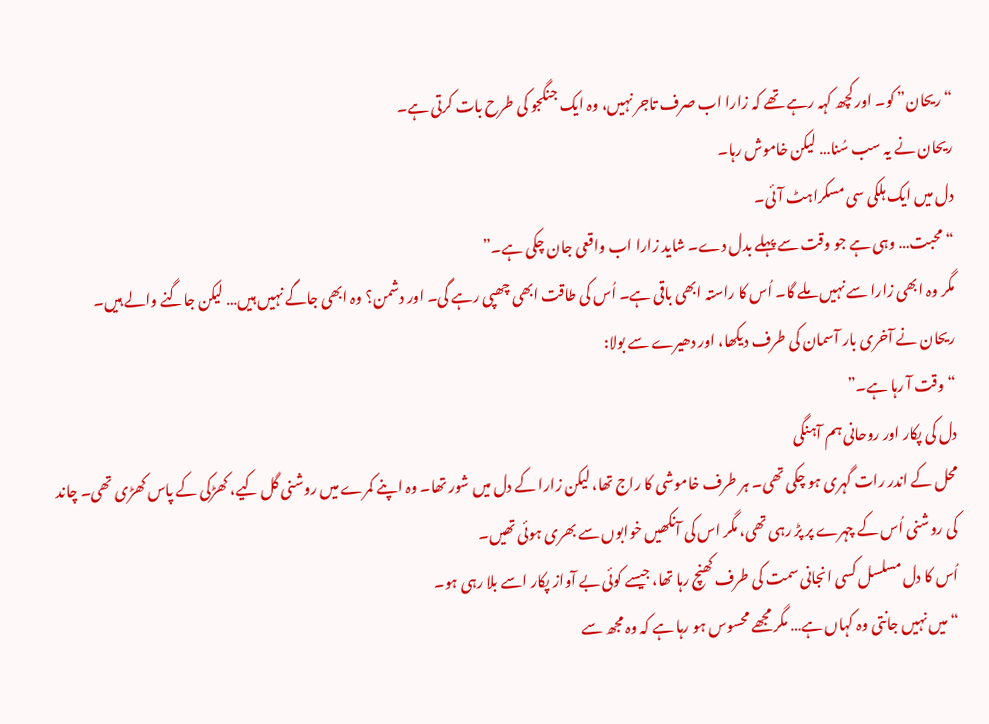“ریحان” کو۔ اور کچھ کہہ رہے تھے کہ زارا اب صرف تاجر نہیں، وہ ایک جنگجو کی طرح بات کرتی ہے۔
ریحان نے یہ سب سُنا… لیکن خاموش رہا۔
دل میں ایک ہلکی سی مسکراہٹ آئی۔
“محبت… وہی ہے جو وقت سے پہلے بدل دے۔ شاید زارا اب واقعی جان چکی ہے۔”
مگر وہ ابھی زارا سے نہیں ملے گا۔ اُس کا راستہ ابھی باقی ہے۔ اُس کی طاقت ابھی چھپی رہے گی۔ اور دشمن؟ وہ ابھی جاگے نہیں ہیں… لیکن جاگنے والے ہیں۔
ریحان نے آخری بار آسمان کی طرف دیکھا، اور دھیرے سے بولا:
“وقت آ رہا ہے۔”
دل کی پکار اور روحانی ہم آہنگی
محل کے اندر رات گہری ہو چکی تھی۔ ہر طرف خاموشی کا راج تھا، لیکن زارا کے دل میں شور تھا۔ وہ اپنے کمرے میں روشنی گل کیے، کھڑکی کے پاس کھڑی تھی۔ چاند کی روشنی اُس کے چہرے پر پڑ رہی تھی، مگر اس کی آنکھیں خوابوں سے بھری ہوئی تھیں۔
اُس کا دل مسلسل کسی انجانی سمت کی طرف کھنچ رہا تھا، جیسے کوئی بے آواز پکار اسے بلا رہی ہو۔
“میں نہیں جانتی وہ کہاں ہے… مگر مجھے محسوس ہو رہا ہے کہ وہ مجھ سے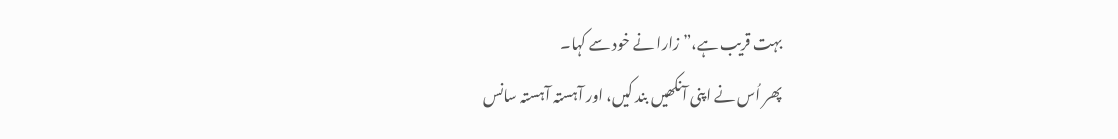بہت قریب ہے،” زارا نے خود سے کہا۔
پھر اُس نے اپنی آنکھیں بند کیں، اور آہستہ آہستہ سانس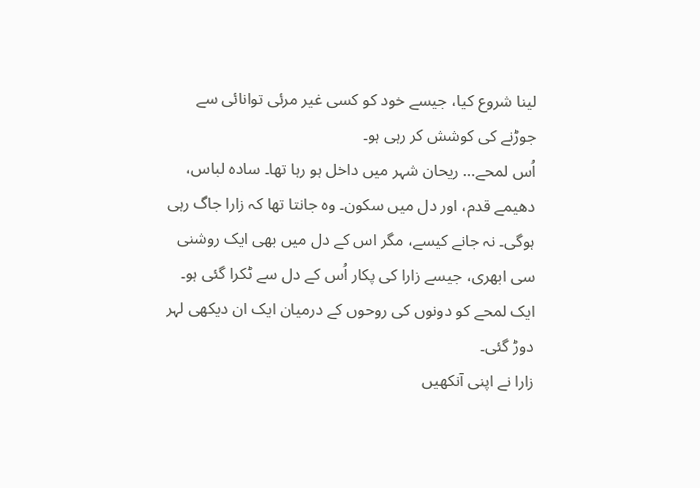لینا شروع کیا، جیسے خود کو کسی غیر مرئی توانائی سے جوڑنے کی کوشش کر رہی ہو۔
اُس لمحے… ریحان شہر میں داخل ہو رہا تھا۔ سادہ لباس، دھیمے قدم، اور دل میں سکون۔ وہ جانتا تھا کہ زارا جاگ رہی ہوگی۔ نہ جانے کیسے، مگر اس کے دل میں بھی ایک روشنی سی ابھری، جیسے زارا کی پکار اُس کے دل سے ٹکرا گئی ہو۔
ایک لمحے کو دونوں کی روحوں کے درمیان ایک ان دیکھی لہر دوڑ گئی۔
زارا نے اپنی آنکھیں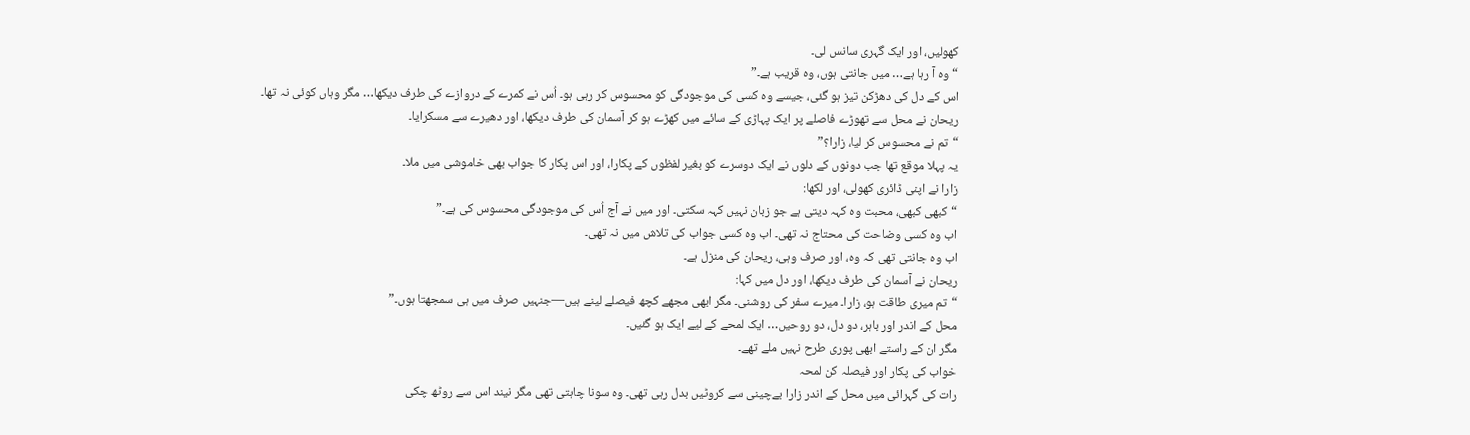کھولیں، اور ایک گہری سانس لی۔
“وہ آ رہا ہے… میں جانتی ہوں، وہ قریب ہے۔”
اس کے دل کی دھڑکن تیز ہو گئی، جیسے وہ کسی کی موجودگی کو محسوس کر رہی ہو۔ اُس نے کمرے کے دروازے کی طرف دیکھا… مگر وہاں کوئی نہ تھا۔
ریحان نے محل سے تھوڑے فاصلے پر ایک پہاڑی کے سائے میں کھڑے ہو کر آسمان کی طرف دیکھا، اور دھیرے سے مسکرایا۔
“تم نے محسوس کر لیا، زارا؟”
یہ پہلا موقع تھا جب دونوں کے دلوں نے ایک دوسرے کو بغیر لفظوں کے پکارا، اور اس پکار کا جواب بھی خاموشی میں ملا۔
زارا نے اپنی ڈائری کھولی، اور لکھا:
“کبھی کبھی، محبت وہ کہہ دیتی ہے جو زبان نہیں کہہ سکتی۔ اور میں نے آج اُس کی موجودگی محسوس کی ہے۔”
اب وہ کسی وضاحت کی محتاج نہ تھی۔ اب وہ کسی جواب کی تلاش میں نہ تھی۔
اب وہ جانتی تھی کہ وہ، اور صرف وہی، ریحان کی منزل ہے۔
ریحان نے آسمان کی طرف دیکھا، اور دل میں کہا:
“تم میری طاقت ہو، زارا۔ میرے سفر کی روشنی۔ مگر ابھی مجھے کچھ فیصلے لینے ہیں—جنہیں صرف میں ہی سمجھتا ہوں۔”
محل کے اندر اور باہر، دو دل، دو روحیں… ایک لمحے کے لیے ایک ہو گئیں۔
مگر ان کے راستے ابھی پوری طرح نہیں ملے تھے۔
خواب کی پکار اور فیصلہ کن لمحہ
رات کی گہرائی میں محل کے اندر زارا بےچینی سے کروٹیں بدل رہی تھی۔ وہ سونا چاہتی تھی مگر نیند اس سے روٹھ چکی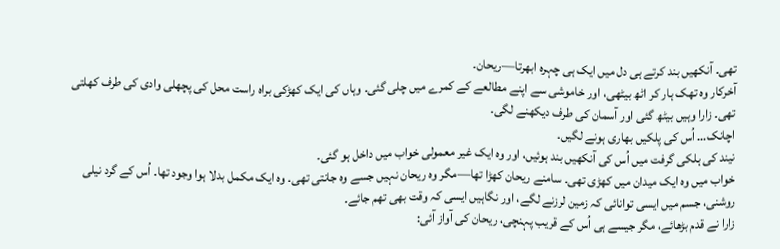تھی۔ آنکھیں بند کرتے ہی دل میں ایک ہی چہرہ ابھرتا—ریحان۔
آخرکار وہ تھک ہار کر اٹھ بیٹھی، اور خاموشی سے اپنے مطالعے کے کمرے میں چلی گئی۔ وہاں کی ایک کھڑکی براہ راست محل کی پچھلی وادی کی طرف کھلتی تھی۔ زارا وہیں بیٹھ گئی اور آسمان کی طرف دیکھنے لگی۔
اچانک… اُس کی پلکیں بھاری ہونے لگیں۔
نیند کی ہلکی گرفت میں اُس کی آنکھیں بند ہوئیں، اور وہ ایک غیر معمولی خواب میں داخل ہو گئی۔
خواب میں وہ ایک میدان میں کھڑی تھی۔ سامنے ریحان کھڑا تھا—مگر وہ ریحان نہیں جسے وہ جانتی تھی۔ وہ ایک مکمل بدلا ہوا وجود تھا۔ اُس کے گرد نیلی روشنی، جسم میں ایسی توانائی کہ زمین لرزنے لگے، اور نگاہیں ایسی کہ وقت بھی تھم جائے۔
زارا نے قدم بڑھائے، مگر جیسے ہی اُس کے قریب پہنچی، ریحان کی آواز آئی: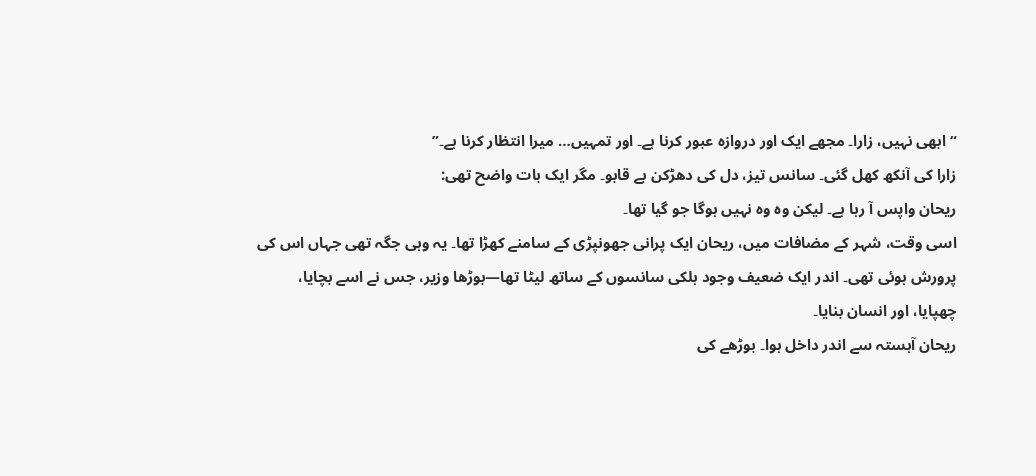“ابھی نہیں، زارا۔ مجھے ایک اور دروازہ عبور کرنا ہے۔ اور تمہیں… میرا انتظار کرنا ہے۔”
زارا کی آنکھ کھل گئی۔ سانس تیز، دل کی دھڑکن بے قابو۔ مگر ایک بات واضح تھی:
ریحان واپس آ رہا ہے۔ لیکن وہ وہ نہیں ہوگا جو گیا تھا۔
اسی وقت، شہر کے مضافات میں، ریحان ایک پرانی جھونپڑی کے سامنے کھڑا تھا۔ یہ وہی جگہ تھی جہاں اس کی پرورش ہوئی تھی۔ اندر ایک ضعیف وجود ہلکی سانسوں کے ساتھ لیٹا تھا—بوڑھا وزیر، جس نے اسے بچایا، چھپایا، اور انسان بنایا۔
ریحان آہستہ سے اندر داخل ہوا۔ بوڑھے کی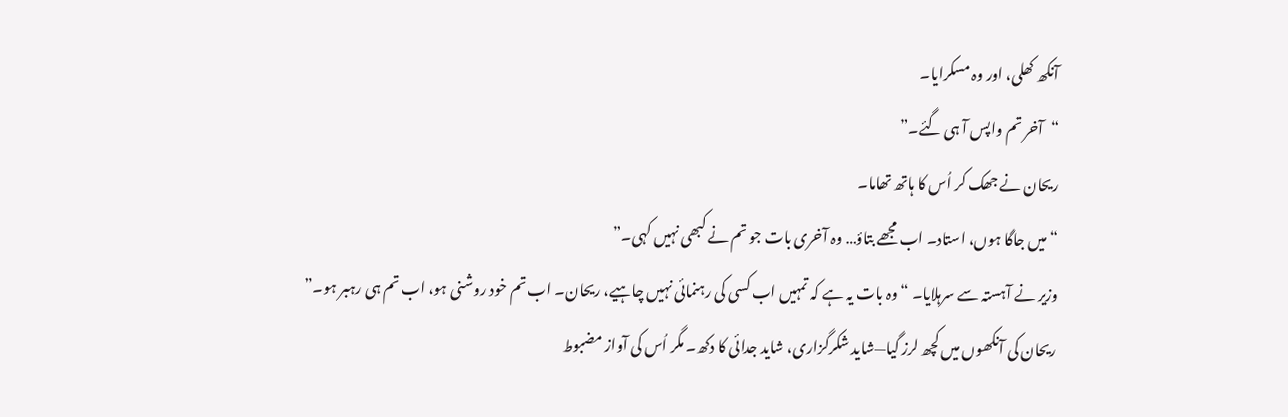آنکھ کھلی، اور وہ مسکرایا۔
“آخر تم واپس آ ہی گئے۔”
ریحان نے جھک کر اُس کا ہاتھ تھاما۔
“میں جاگا ہوں، استاد۔ اب مجھے بتاؤ… وہ آخری بات جو تم نے کبھی نہیں کہی۔”
وزیر نے آہستہ سے سرہلایا۔ “وہ بات یہ ہے کہ تمہیں اب کسی کی رہنمائی نہیں چاہیے، ریحان۔ اب تم خود روشنی ہو، اب تم ہی رہبر ہو۔”
ریحان کی آنکھوں میں کچھ لرز گیا—شاید شکرگزاری، شاید جدائی کا دکھ۔ مگر اُس کی آواز مضبوط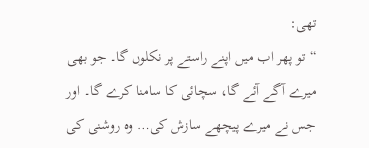تھی:
“تو پھر اب میں اپنے راستے پر نکلوں گا۔ جو بھی میرے آگے آئے گا، سچائی کا سامنا کرے گا۔ اور جس نے میرے پیچھے سازش کی… وہ روشنی کی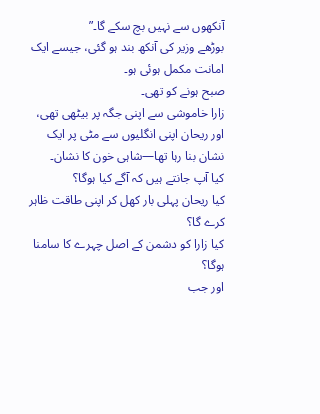آنکھوں سے نہیں بچ سکے گا۔”
بوڑھے وزیر کی آنکھ بند ہو گئی، جیسے ایک امانت مکمل ہوئی ہو۔
صبح ہونے کو تھی۔
زارا خاموشی سے اپنی جگہ پر بیٹھی تھی، اور ریحان اپنی انگلیوں سے مٹی پر ایک نشان بنا رہا تھا—شاہی خون کا نشان۔
کیا آپ جانتے ہیں کہ آگے کیا ہوگا؟
کیا ریحان پہلی بار کھل کر اپنی طاقت ظاہر کرے گا؟
کیا زارا کو دشمن کے اصل چہرے کا سامنا ہوگا؟
اور جب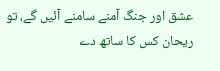عشق اور جنگ آمنے سامنے آئیں گے، تو ریحان کس کا ساتھ دے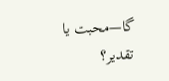گا—محبت یا تقدیر؟